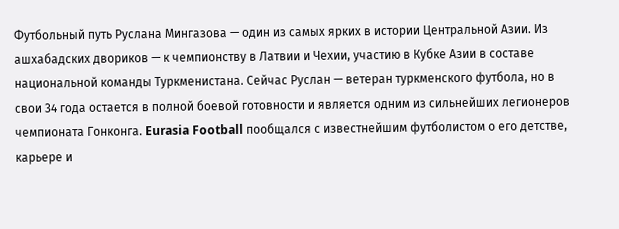Футбольный путь Руслана Мингазова — один из самых ярких в истории Центральной Азии. Из ашхабадских двориков — к чемпионству в Латвии и Чехии, участию в Кубке Азии в составе национальной команды Туркменистана. Сейчас Руслан — ветеран туркменского футбола, но в свои 34 года остается в полной боевой готовности и является одним из сильнейших легионеров чемпионата Гонконга. Eurasia Football пообщался с известнейшим футболистом о его детстве, карьере и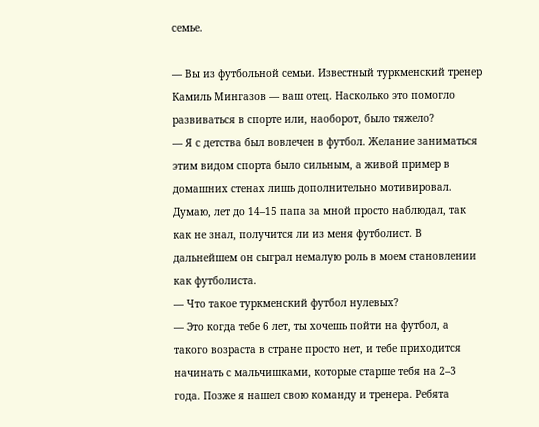семье.

— Вы из футбольной семьи. Известный туркменский тренер Камиль Мингазов — ваш отец. Насколько это помогло развиваться в спорте или, наоборот, было тяжело?
— Я с детства был вовлечен в футбол. Желание заниматься этим видом спорта было сильным, а живой пример в домашних стенах лишь дополнительно мотивировал. Думаю, лет до 14–15 папа за мной просто наблюдал, так как не знал, получится ли из меня футболист. В дальнейшем он сыграл немалую роль в моем становлении как футболиста.
— Что такое туркменский футбол нулевых?
— Это когда тебе 6 лет, ты хочешь пойти на футбол, а такого возраста в стране просто нет, и тебе приходится начинать с мальчишками, которые старше тебя на 2–3 года. Позже я нашел свою команду и тренера. Ребята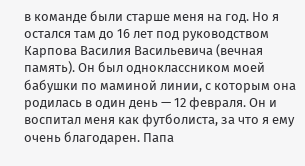в команде были старше меня на год. Но я остался там до 16 лет под руководством Карпова Василия Васильевича (вечная память). Он был одноклассником моей бабушки по маминой линии, с которым она родилась в один день — 12 февраля. Он и воспитал меня как футболиста, за что я ему очень благодарен. Папа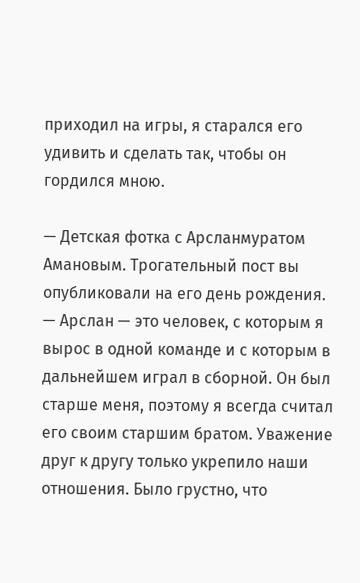приходил на игры, я старался его удивить и сделать так, чтобы он гордился мною.

— Детская фотка с Арсланмуратом Амановым. Трогательный пост вы опубликовали на его день рождения.
— Арслан — это человек, с которым я вырос в одной команде и с которым в дальнейшем играл в сборной. Он был старше меня, поэтому я всегда считал его своим старшим братом. Уважение друг к другу только укрепило наши отношения. Было грустно, что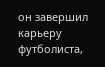он завершил карьеру футболиста,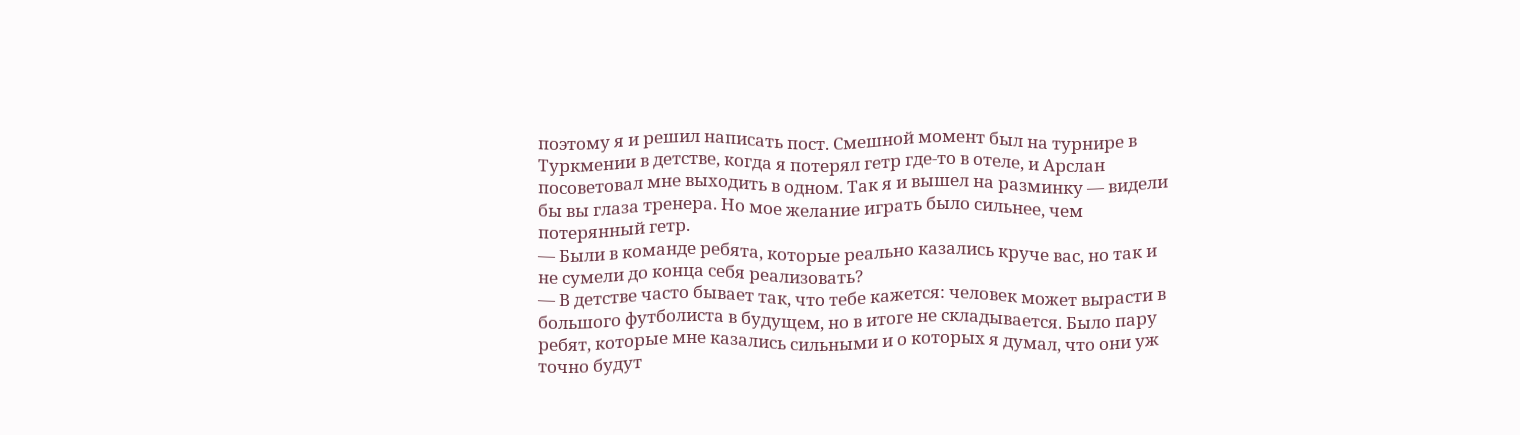поэтому я и решил написать пост. Смешной момент был на турнире в Туркмении в детстве, когда я потерял гетр где-то в отеле, и Арслан посоветовал мне выходить в одном. Так я и вышел на разминку — видели бы вы глаза тренера. Но мое желание играть было сильнее, чем потерянный гетр.
— Были в команде ребята, которые реально казались круче вас, но так и не сумели до конца себя реализовать?
— В детстве часто бывает так, что тебе кажется: человек может вырасти в большого футболиста в будущем, но в итоге не складывается. Было пару ребят, которые мне казались сильными и о которых я думал, что они уж точно будут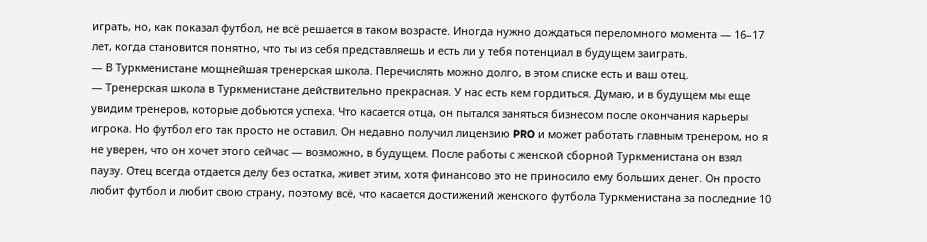играть, но, как показал футбол, не всё решается в таком возрасте. Иногда нужно дождаться переломного момента — 16–17 лет, когда становится понятно, что ты из себя представляешь и есть ли у тебя потенциал в будущем заиграть.
— В Туркменистане мощнейшая тренерская школа. Перечислять можно долго, в этом списке есть и ваш отец.
— Тренерская школа в Туркменистане действительно прекрасная. У нас есть кем гордиться. Думаю, и в будущем мы еще увидим тренеров, которые добьются успеха. Что касается отца, он пытался заняться бизнесом после окончания карьеры игрока. Но футбол его так просто не оставил. Он недавно получил лицензию PRO и может работать главным тренером, но я не уверен, что он хочет этого сейчас — возможно, в будущем. После работы с женской сборной Туркменистана он взял паузу. Отец всегда отдается делу без остатка, живет этим, хотя финансово это не приносило ему больших денег. Он просто любит футбол и любит свою страну, поэтому всё, что касается достижений женского футбола Туркменистана за последние 10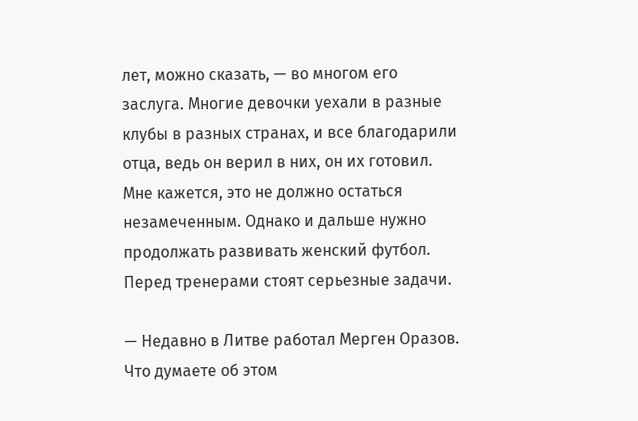лет, можно сказать, — во многом его заслуга. Многие девочки уехали в разные клубы в разных странах, и все благодарили отца, ведь он верил в них, он их готовил. Мне кажется, это не должно остаться незамеченным. Однако и дальше нужно продолжать развивать женский футбол. Перед тренерами стоят серьезные задачи.

— Недавно в Литве работал Мерген Оразов. Что думаете об этом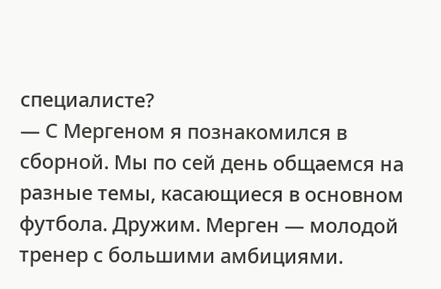специалисте?
— С Мергеном я познакомился в сборной. Мы по сей день общаемся на разные темы, касающиеся в основном футбола. Дружим. Мерген — молодой тренер с большими амбициями.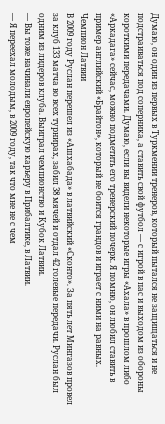Думаю, он один из первых в Туркмении тренеров, который пытался не защищаться и не подстраиваться под соперника, а ставить свой футбол — с игрой в пас и выходом из обороны короткими передачами. Думаю, если вы видели некоторые игры «Ахала» в прошлом либо «Аркадага» сейчас, можно подметить его тренерский почерк. Я помню, он любил ставить в пример английский «Брайтон», который не боится грандов и играет с ними на равных.
Чемпион Латвии
В 2009 году Руслан перешел из «Ашхабада» в латвийский «Сконто». За пять лет Мингазов провел за клуб 133 матча во всех турнирах, забил 38 мячей и отдал 42 голевые передачи. Руслан был одним из лидеров клуба. Выиграл чемпионство и Кубок Латвии.
— Вы тоже начинали европейскую карьеру в Прибалтике, в Латвии.
— Я переехал молодым, в 2009 году, так что мне не с чем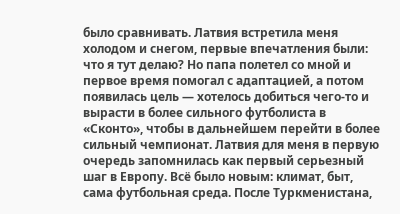было сравнивать. Латвия встретила меня холодом и снегом, первые впечатления были: что я тут делаю? Но папа полетел со мной и первое время помогал с адаптацией, а потом появилась цель — хотелось добиться чего-то и вырасти в более сильного футболиста в «Сконто», чтобы в дальнейшем перейти в более сильный чемпионат. Латвия для меня в первую очередь запомнилась как первый серьезный шаг в Европу. Всё было новым: климат, быт, сама футбольная среда. После Туркменистана,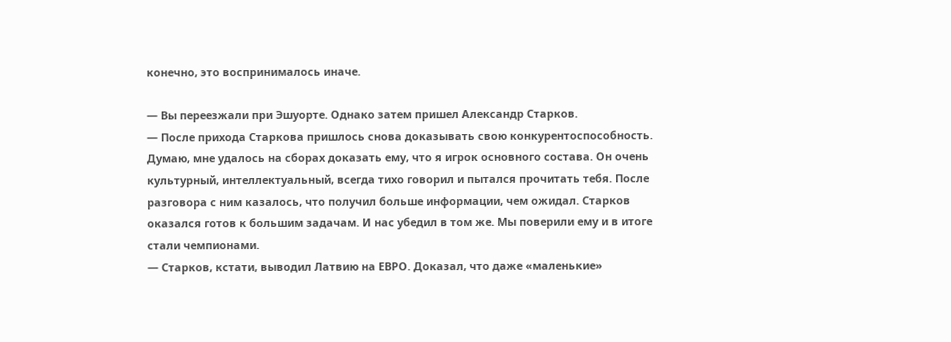конечно, это воспринималось иначе.

— Вы переезжали при Эшуорте. Однако затем пришел Александр Старков.
— После прихода Старкова пришлось снова доказывать свою конкурентоспособность. Думаю, мне удалось на сборах доказать ему, что я игрок основного состава. Он очень культурный, интеллектуальный, всегда тихо говорил и пытался прочитать тебя. После разговора с ним казалось, что получил больше информации, чем ожидал. Старков оказался готов к большим задачам. И нас убедил в том же. Мы поверили ему и в итоге стали чемпионами.
— Старков, кстати, выводил Латвию на ЕВРО. Доказал, что даже «маленькие»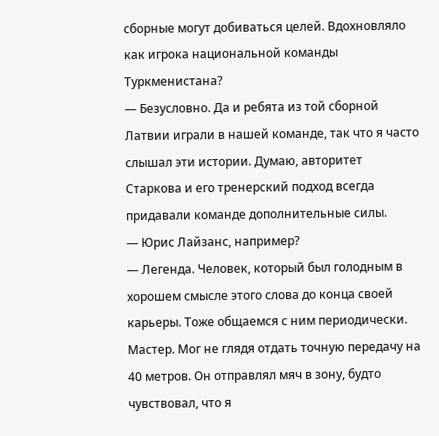сборные могут добиваться целей. Вдохновляло как игрока национальной команды Туркменистана?
— Безусловно. Да и ребята из той сборной Латвии играли в нашей команде, так что я часто слышал эти истории. Думаю, авторитет Старкова и его тренерский подход всегда придавали команде дополнительные силы.
— Юрис Лайзанс, например?
— Легенда. Человек, который был голодным в хорошем смысле этого слова до конца своей карьеры. Тоже общаемся с ним периодически. Мастер. Мог не глядя отдать точную передачу на 40 метров. Он отправлял мяч в зону, будто чувствовал, что я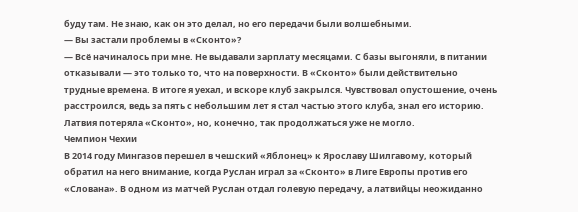буду там. Не знаю, как он это делал, но его передачи были волшебными.
— Вы застали проблемы в «Сконто»?
— Всё начиналось при мне. Не выдавали зарплату месяцами. С базы выгоняли, в питании отказывали — это только то, что на поверхности. В «Сконто» были действительно трудные времена. В итоге я уехал, и вскоре клуб закрылся. Чувствовал опустошение, очень расстроился, ведь за пять с небольшим лет я стал частью этого клуба, знал его историю. Латвия потеряла «Сконто», но, конечно, так продолжаться уже не могло.
Чемпион Чехии
В 2014 году Мингазов перешел в чешский «Яблонец» к Ярославу Шилгавому, который обратил на него внимание, когда Руслан играл за «Сконто» в Лиге Европы против его «Слована». В одном из матчей Руслан отдал голевую передачу, а латвийцы неожиданно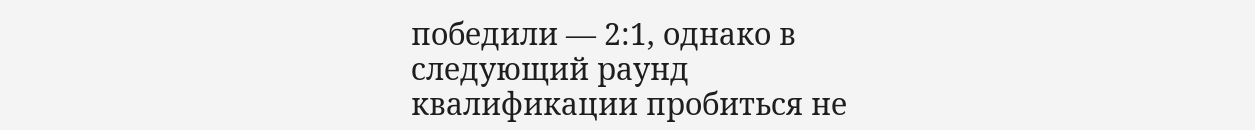победили — 2:1, однако в следующий раунд квалификации пробиться не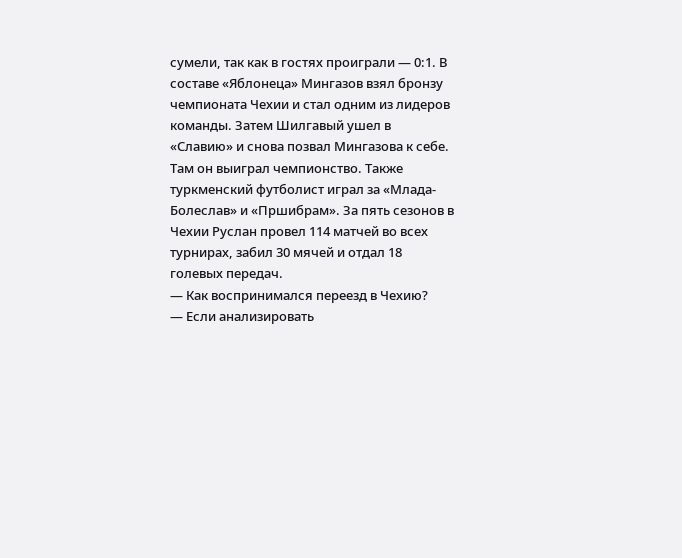сумели, так как в гостях проиграли — 0:1. В составе «Яблонеца» Мингазов взял бронзу чемпионата Чехии и стал одним из лидеров команды. Затем Шилгавый ушел в «Славию» и снова позвал Мингазова к себе. Там он выиграл чемпионство. Также туркменский футболист играл за «Млада-Болеслав» и «Пршибрам». За пять сезонов в Чехии Руслан провел 114 матчей во всех турнирах, забил 30 мячей и отдал 18 голевых передач.
— Как воспринимался переезд в Чехию?
— Если анализировать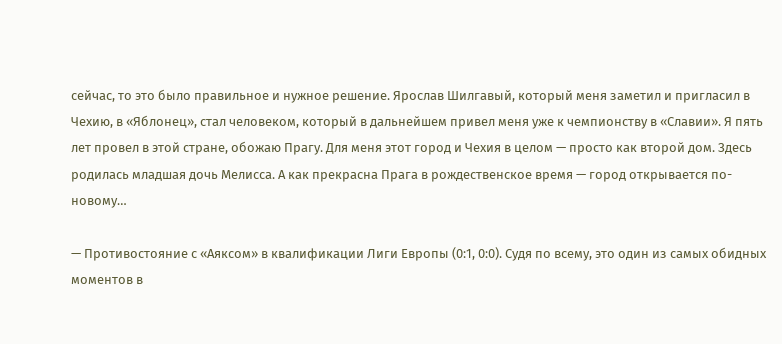сейчас, то это было правильное и нужное решение. Ярослав Шилгавый, который меня заметил и пригласил в Чехию, в «Яблонец», стал человеком, который в дальнейшем привел меня уже к чемпионству в «Славии». Я пять лет провел в этой стране, обожаю Прагу. Для меня этот город и Чехия в целом — просто как второй дом. Здесь родилась младшая дочь Мелисса. А как прекрасна Прага в рождественское время — город открывается по-новому…

— Противостояние с «Аяксом» в квалификации Лиги Европы (0:1, 0:0). Судя по всему, это один из самых обидных моментов в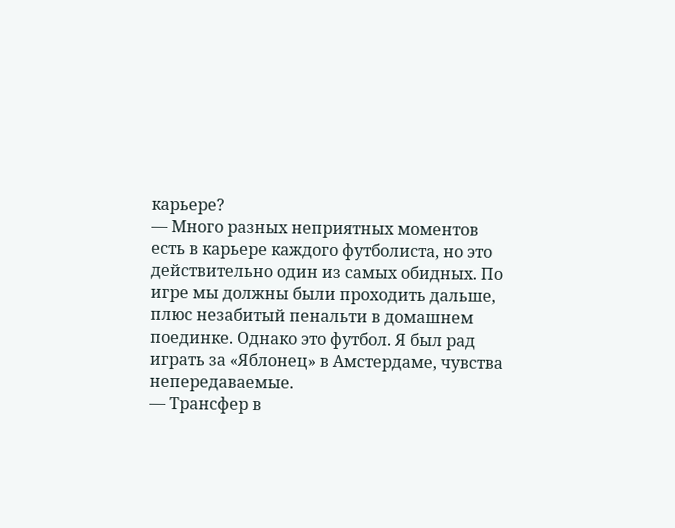карьере?
— Много разных неприятных моментов есть в карьере каждого футболиста, но это действительно один из самых обидных. По игре мы должны были проходить дальше, плюс незабитый пенальти в домашнем поединке. Однако это футбол. Я был рад играть за «Яблонец» в Амстердаме, чувства непередаваемые.
— Трансфер в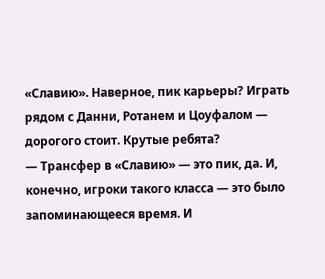«Славию». Наверное, пик карьеры? Играть рядом с Данни, Ротанем и Цоуфалом — дорогого стоит. Крутые ребята?
— Трансфер в «Славию» — это пик, да. И, конечно, игроки такого класса — это было запоминающееся время. И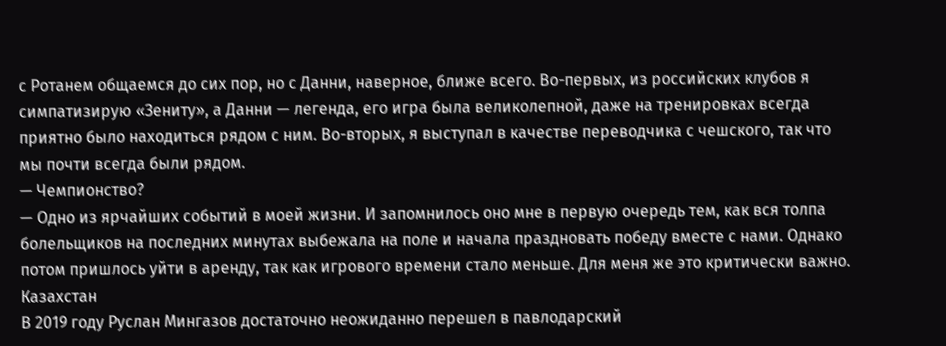с Ротанем общаемся до сих пор, но с Данни, наверное, ближе всего. Во-первых, из российских клубов я симпатизирую «Зениту», а Данни — легенда, его игра была великолепной, даже на тренировках всегда приятно было находиться рядом с ним. Во-вторых, я выступал в качестве переводчика с чешского, так что мы почти всегда были рядом.
— Чемпионство?
— Одно из ярчайших событий в моей жизни. И запомнилось оно мне в первую очередь тем, как вся толпа болельщиков на последних минутах выбежала на поле и начала праздновать победу вместе с нами. Однако потом пришлось уйти в аренду, так как игрового времени стало меньше. Для меня же это критически важно.
Казахстан
В 2019 году Руслан Мингазов достаточно неожиданно перешел в павлодарский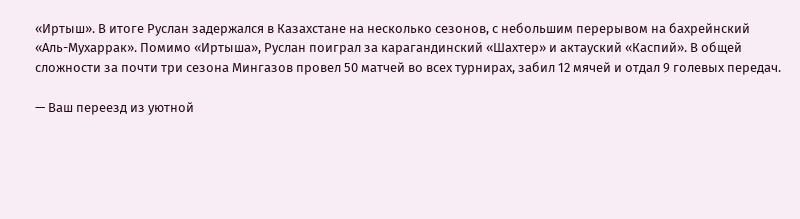«Иртыш». В итоге Руслан задержался в Казахстане на несколько сезонов, с небольшим перерывом на бахрейнский «Аль-Мухаррак». Помимо «Иртыша», Руслан поиграл за карагандинский «Шахтер» и актауский «Каспий». В общей сложности за почти три сезона Мингазов провел 50 матчей во всех турнирах, забил 12 мячей и отдал 9 голевых передач.

— Ваш переезд из уютной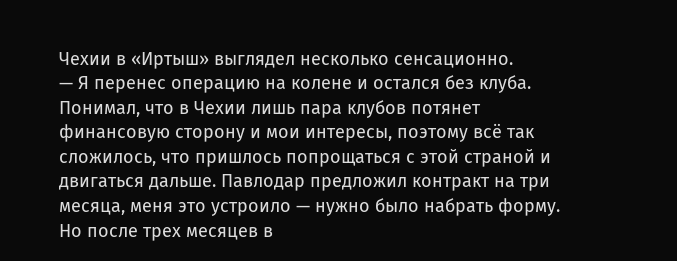Чехии в «Иртыш» выглядел несколько сенсационно.
— Я перенес операцию на колене и остался без клуба. Понимал, что в Чехии лишь пара клубов потянет финансовую сторону и мои интересы, поэтому всё так сложилось, что пришлось попрощаться с этой страной и двигаться дальше. Павлодар предложил контракт на три месяца, меня это устроило — нужно было набрать форму. Но после трех месяцев в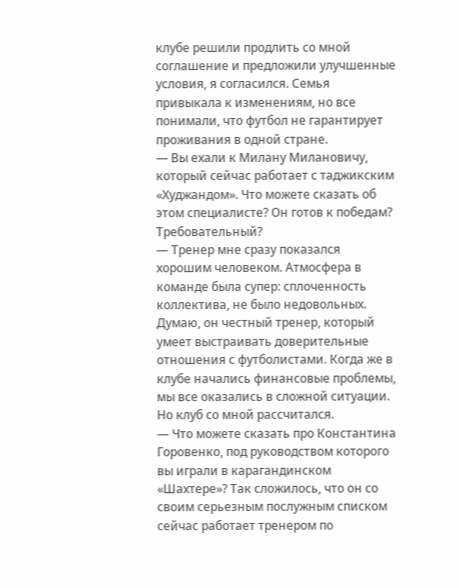клубе решили продлить со мной соглашение и предложили улучшенные условия, я согласился. Семья привыкала к изменениям, но все понимали, что футбол не гарантирует проживания в одной стране.
— Вы ехали к Милану Милановичу, который сейчас работает с таджикским «Худжандом». Что можете сказать об этом специалисте? Он готов к победам? Требовательный?
— Тренер мне сразу показался хорошим человеком. Атмосфера в команде была супер: сплоченность коллектива, не было недовольных. Думаю, он честный тренер, который умеет выстраивать доверительные отношения с футболистами. Когда же в клубе начались финансовые проблемы, мы все оказались в сложной ситуации. Но клуб со мной рассчитался.
— Что можете сказать про Константина Горовенко, под руководством которого вы играли в карагандинском «Шахтере»? Так сложилось, что он со своим серьезным послужным списком сейчас работает тренером по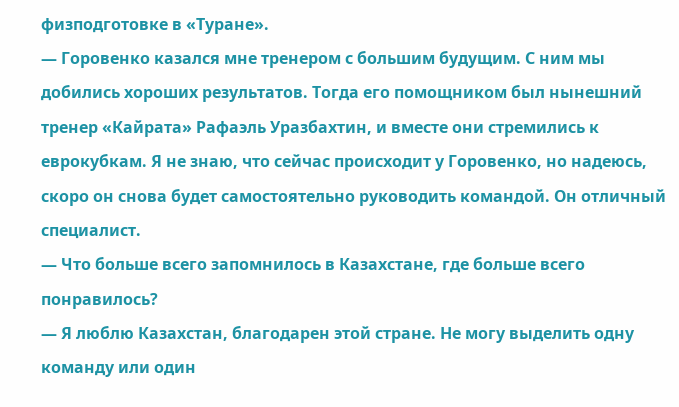физподготовке в «Туране».
— Горовенко казался мне тренером с большим будущим. С ним мы добились хороших результатов. Тогда его помощником был нынешний тренер «Кайрата» Рафаэль Уразбахтин, и вместе они стремились к еврокубкам. Я не знаю, что сейчас происходит у Горовенко, но надеюсь, скоро он снова будет самостоятельно руководить командой. Он отличный специалист.
— Что больше всего запомнилось в Казахстане, где больше всего понравилось?
— Я люблю Казахстан, благодарен этой стране. Не могу выделить одну команду или один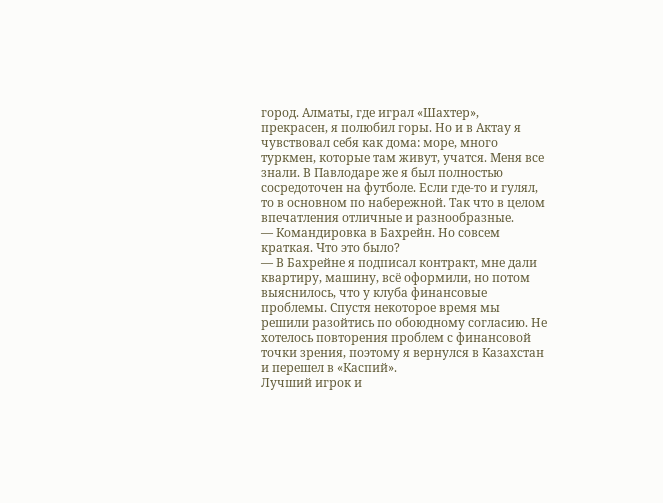город. Алматы, где играл «Шахтер», прекрасен, я полюбил горы. Но и в Актау я чувствовал себя как дома: море, много туркмен, которые там живут, учатся. Меня все знали. В Павлодаре же я был полностью сосредоточен на футболе. Если где-то и гулял, то в основном по набережной. Так что в целом впечатления отличные и разнообразные.
— Командировка в Бахрейн. Но совсем краткая. Что это было?
— В Бахрейне я подписал контракт, мне дали квартиру, машину, всё оформили, но потом выяснилось, что у клуба финансовые проблемы. Спустя некоторое время мы решили разойтись по обоюдному согласию. Не хотелось повторения проблем с финансовой точки зрения, поэтому я вернулся в Казахстан и перешел в «Каспий».
Лучший игрок и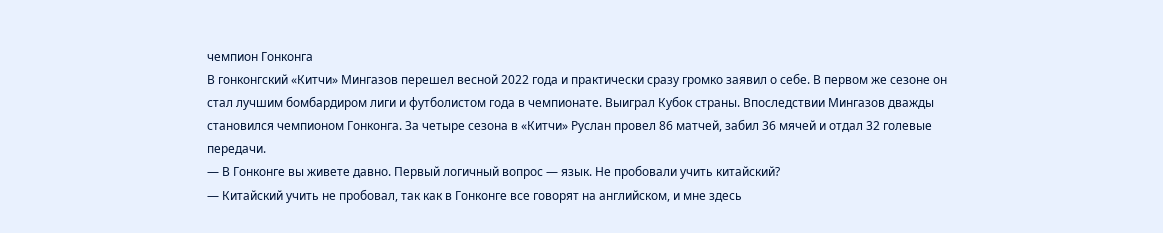чемпион Гонконга
В гонконгский «Китчи» Мингазов перешел весной 2022 года и практически сразу громко заявил о себе. В первом же сезоне он стал лучшим бомбардиром лиги и футболистом года в чемпионате. Выиграл Кубок страны. Впоследствии Мингазов дважды становился чемпионом Гонконга. За четыре сезона в «Китчи» Руслан провел 86 матчей, забил 36 мячей и отдал 32 голевые передачи.
— В Гонконге вы живете давно. Первый логичный вопрос — язык. Не пробовали учить китайский?
— Китайский учить не пробовал, так как в Гонконге все говорят на английском, и мне здесь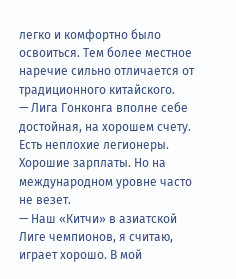легко и комфортно было освоиться. Тем более местное наречие сильно отличается от традиционного китайского.
— Лига Гонконга вполне себе достойная, на хорошем счету. Есть неплохие легионеры. Хорошие зарплаты. Но на международном уровне часто не везет.
— Наш «Китчи» в азиатской Лиге чемпионов, я считаю, играет хорошо. В мой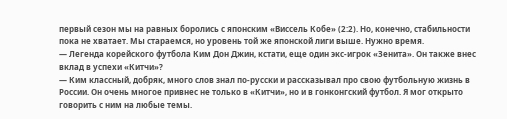первый сезон мы на равных боролись с японским «Виссель Кобе» (2:2). Но, конечно, стабильности пока не хватает. Мы стараемся, но уровень той же японской лиги выше. Нужно время.
— Легенда корейского футбола Ким Дон Джин, кстати, еще один экс-игрок «Зенита». Он также внес вклад в успехи «Китчи»?
— Ким классный, добряк, много слов знал по-русски и рассказывал про свою футбольную жизнь в России. Он очень многое привнес не только в «Китчи», но и в гонконгский футбол. Я мог открыто говорить с ним на любые темы.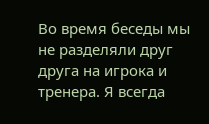Во время беседы мы не разделяли друг друга на игрока и тренера. Я всегда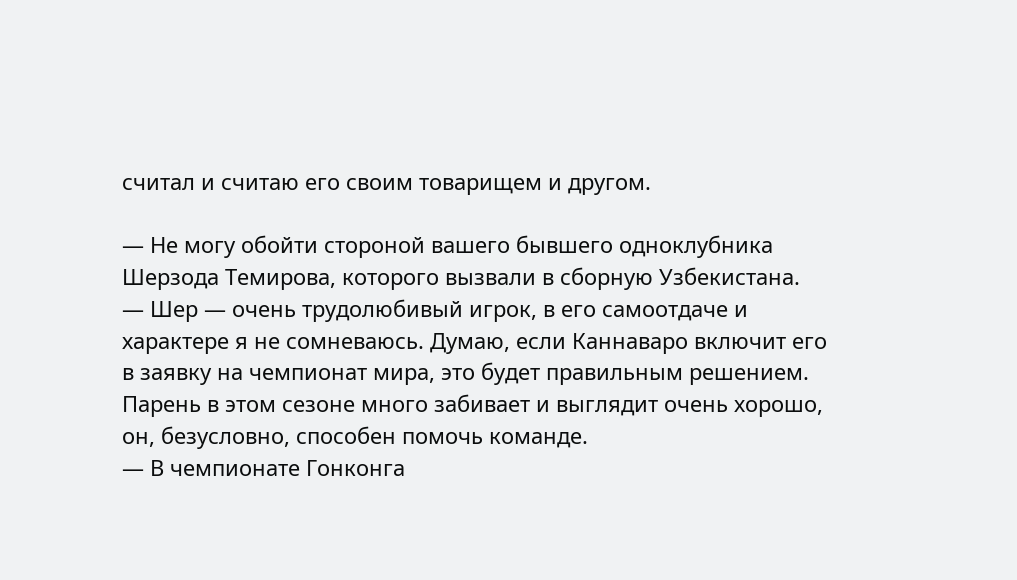считал и считаю его своим товарищем и другом.

— Не могу обойти стороной вашего бывшего одноклубника Шерзода Темирова, которого вызвали в сборную Узбекистана.
— Шер — очень трудолюбивый игрок, в его самоотдаче и характере я не сомневаюсь. Думаю, если Каннаваро включит его в заявку на чемпионат мира, это будет правильным решением. Парень в этом сезоне много забивает и выглядит очень хорошо, он, безусловно, способен помочь команде.
— В чемпионате Гонконга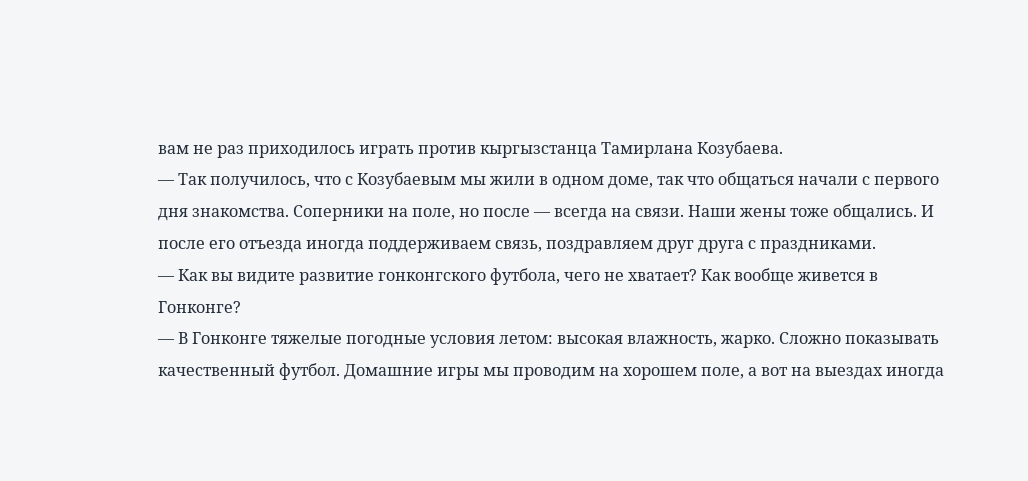вам не раз приходилось играть против кыргызстанца Тамирлана Козубаева.
— Так получилось, что с Козубаевым мы жили в одном доме, так что общаться начали с первого дня знакомства. Соперники на поле, но после — всегда на связи. Наши жены тоже общались. И после его отъезда иногда поддерживаем связь, поздравляем друг друга с праздниками.
— Как вы видите развитие гонконгского футбола, чего не хватает? Как вообще живется в Гонконге?
— В Гонконге тяжелые погодные условия летом: высокая влажность, жарко. Сложно показывать качественный футбол. Домашние игры мы проводим на хорошем поле, а вот на выездах иногда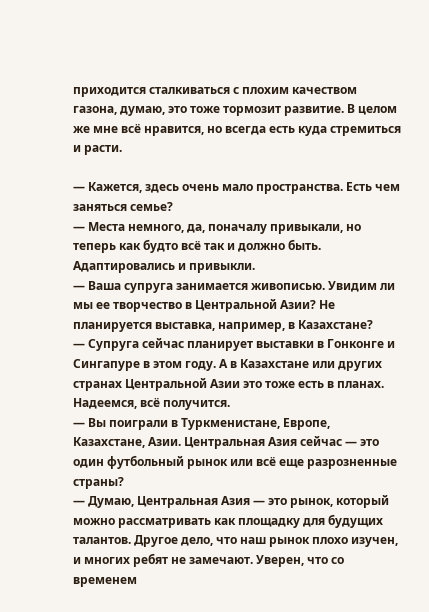приходится сталкиваться с плохим качеством газона, думаю, это тоже тормозит развитие. В целом же мне всё нравится, но всегда есть куда стремиться и расти.

— Кажется, здесь очень мало пространства. Есть чем заняться семье?
— Места немного, да, поначалу привыкали, но теперь как будто всё так и должно быть. Адаптировались и привыкли.
— Ваша супруга занимается живописью. Увидим ли мы ее творчество в Центральной Азии? Не планируется выставка, например, в Казахстане?
— Супруга сейчас планирует выставки в Гонконге и Сингапуре в этом году. А в Казахстане или других странах Центральной Азии это тоже есть в планах. Надеемся, всё получится.
— Вы поиграли в Туркменистане, Европе, Казахстане, Азии. Центральная Азия сейчас — это один футбольный рынок или всё еще разрозненные страны?
— Думаю, Центральная Азия — это рынок, который можно рассматривать как площадку для будущих талантов. Другое дело, что наш рынок плохо изучен, и многих ребят не замечают. Уверен, что со временем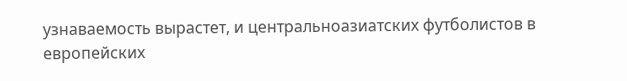узнаваемость вырастет, и центральноазиатских футболистов в европейских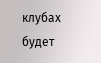клубах будет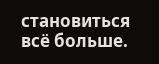становиться всё больше.